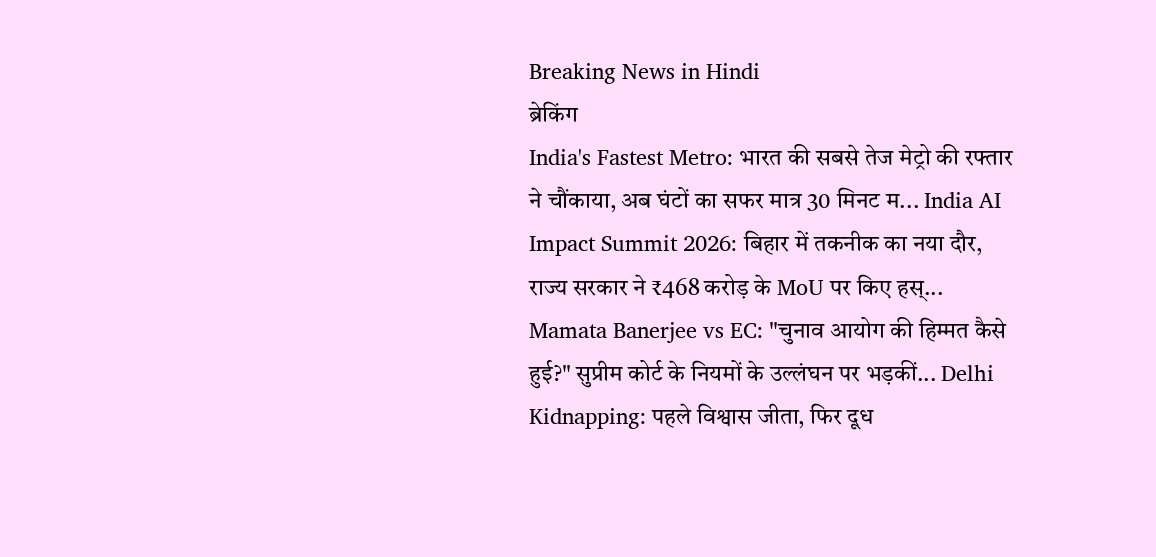Breaking News in Hindi
ब्रेकिंग
India's Fastest Metro: भारत की सबसे तेज मेट्रो की रफ्तार ने चौंकाया, अब घंटों का सफर मात्र 30 मिनट म... India AI Impact Summit 2026: बिहार में तकनीक का नया दौर, राज्य सरकार ने ₹468 करोड़ के MoU पर किए हस्... Mamata Banerjee vs EC: "चुनाव आयोग की हिम्मत कैसे हुई?" सुप्रीम कोर्ट के नियमों के उल्लंघन पर भड़कीं... Delhi Kidnapping: पहले विश्वास जीता, फिर दूध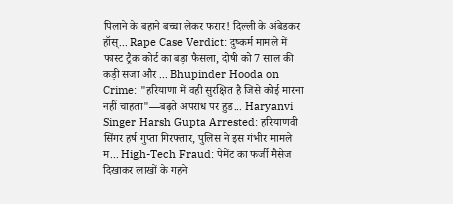पिलाने के बहाने बच्चा लेकर फरार! दिल्ली के अंबेडकर हॉस्... Rape Case Verdict: दुष्कर्म मामले में फास्ट ट्रैक कोर्ट का बड़ा फैसला, दोषी को 7 साल की कड़ी सजा और ... Bhupinder Hooda on Crime: "हरियाणा में वही सुरक्षित है जिसे कोई मारना नहीं चाहता"—बढ़ते अपराध पर हुड... Haryanvi Singer Harsh Gupta Arrested: हरियाणवी सिंगर हर्ष गुप्ता गिरफ्तार, पुलिस ने इस गंभीर मामले म... High-Tech Fraud: पेमेंट का फर्जी मैसेज दिखाकर लाखों के गहने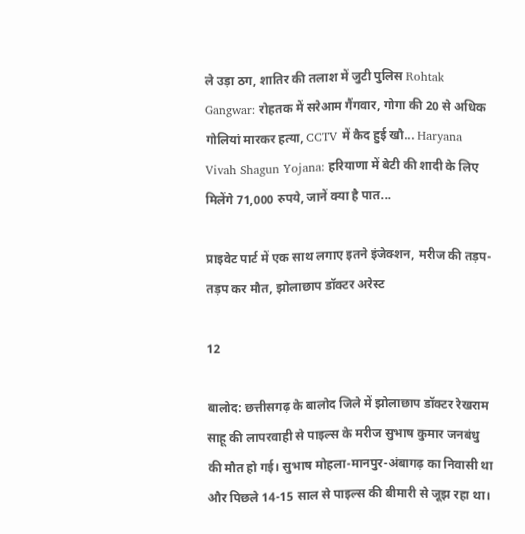ले उड़ा ठग, शातिर की तलाश में जुटी पुलिस Rohtak Gangwar: रोहतक में सरेआम गैंगवार, गोगा की 20 से अधिक गोलियां मारकर हत्या, CCTV में कैद हुई खौ... Haryana Vivah Shagun Yojana: हरियाणा में बेटी की शादी के लिए मिलेंगे 71,000 रुपये, जानें क्या है पात...

प्राइवेट पार्ट में एक साथ लगाए इतने इंजेक्शन, मरीज की तड़प-तड़प कर मौत, झोलाछाप डॉक्टर अरेस्ट

12

बालोद: छत्तीसगढ़ के बालोद जिले में झोलाछाप डॉक्टर रेखराम साहू की लापरवाही से पाइल्स के मरीज सुभाष कुमार जनबंधु की मौत हो गई। सुभाष मोहला-मानपुर-अंबागढ़ का निवासी था और पिछले 14-15 साल से पाइल्स की बीमारी से जूझ रहा था।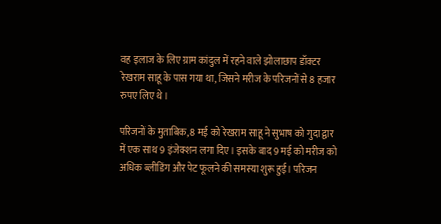वह इलाज के लिए ग्राम कांदुल में रहने वाले झोलाछाप डॉक्टर रेखराम साहू के पास गया था, जिसने मरीज के परिजनों से 8 हजार रुपए लिए थे।

परिजनों के मुताबिक, 8 मई को रेखराम साहू ने सुभाष को गुदा द्वार में एक साथ 9 इंजेक्शन लगा दिए। इसके बाद 9 मई को मरीज को अधिक ब्लीडिंग और पेट फूलने की समस्या शुरू हुई। परिजन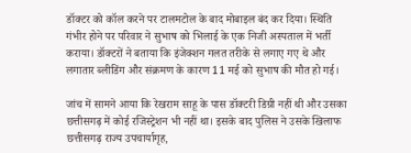डॉक्टर को कॉल करने पर टालमटोल के बाद मोबाइल बंद कर दिया। स्थिति गंभीर होने पर परिवार ने सुभाष को भिलाई के एक निजी अस्पताल में भर्ती कराया। डॉक्टरों ने बताया कि इंजेक्शन गलत तरीके से लगाए गए थे और लगातार ब्लीडिंग और संक्रमण के कारण 11 मई को सुभाष की मौत हो गई।

जांच में सामने आया कि रेखराम साहू के पास डॉक्टरी डिग्री नहीं थी और उसका छत्तीसगढ़ में कोई रजिस्ट्रेशन भी नहीं था। इसके बाद पुलिस ने उसके खिलाफ छत्तीसगढ़ राज्य उपचार्यागृह,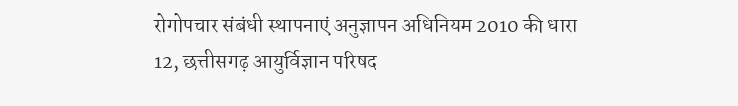रोगोपचार संबंधी स्थापनाएं अनुज्ञापन अधिनियम 2010 की धारा 12, छत्तीसगढ़ आयुर्विज्ञान परिषद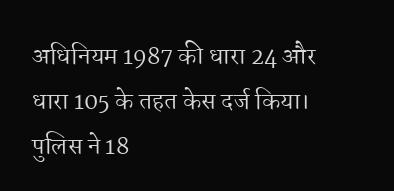अधिनियम 1987 की धारा 24 और धारा 105 के तहत केस दर्ज किया। पुलिस ने 18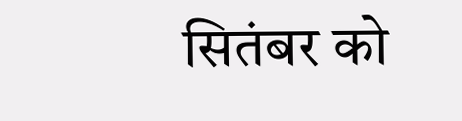सितंबर को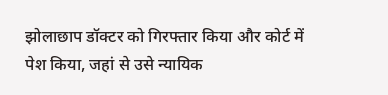झोलाछाप डॉक्टर को गिरफ्तार किया और कोर्ट में पेश किया, जहां से उसे न्यायिक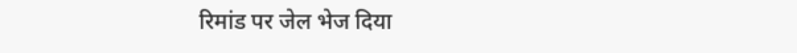रिमांड पर जेल भेज दिया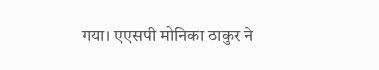गया। एएसपी मोनिका ठाकुर ने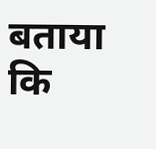बताया कि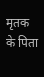मृतक के पिता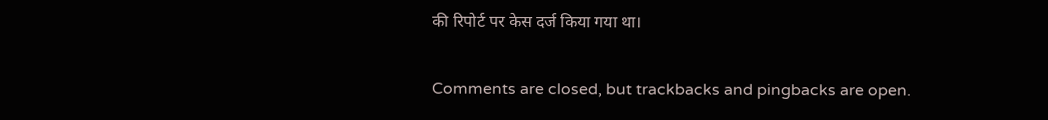की रिपोर्ट पर केस दर्ज किया गया था।

Comments are closed, but trackbacks and pingbacks are open.